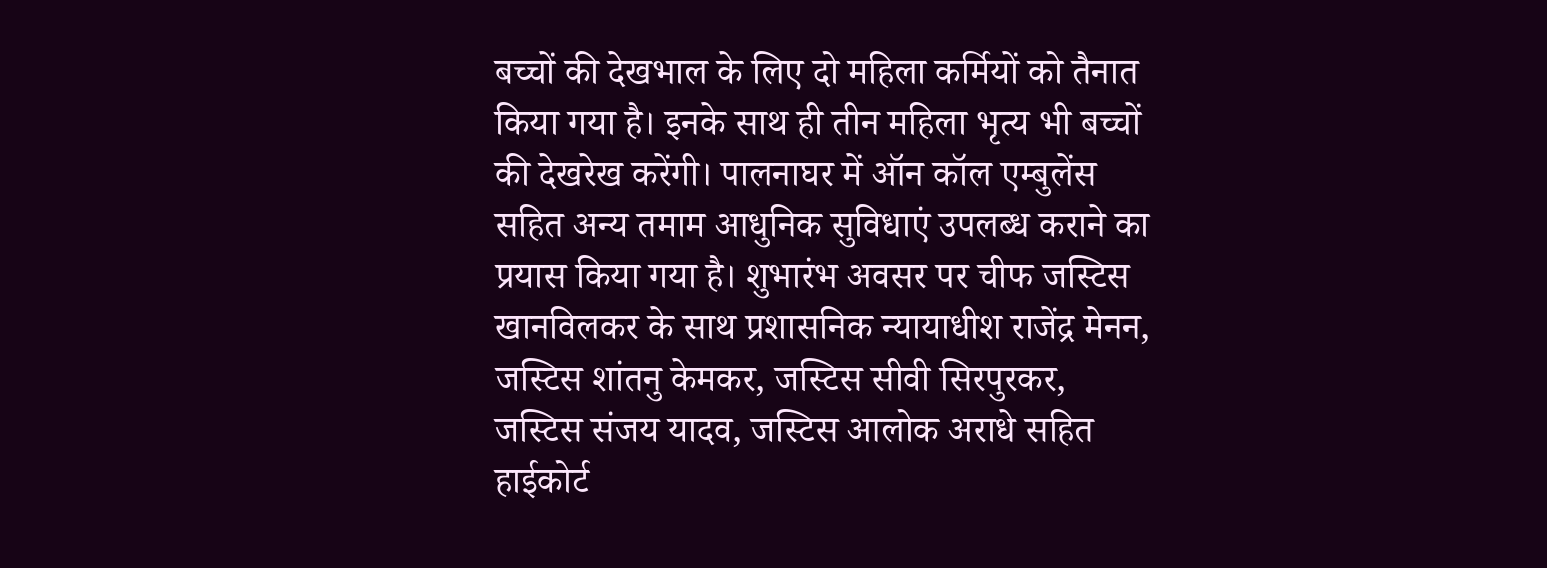बच्चों की देखभाल के लिए दो महिला कर्मियों को तैनात किया गया है। इनके साथ ही तीन महिला भृत्य भी बच्चों की देखरेख करेंगी। पालनाघर में ऑन कॉल एम्बुलेंस सहित अन्य तमाम आधुनिक सुविधाएं उपलब्ध कराने का प्रयास किया गया है। शुभारंभ अवसर पर चीफ जस्टिस खानविलकर के साथ प्रशासनिक न्यायाधीश राजेंद्र मेनन, जस्टिस शांतनु केमकर, जस्टिस सीवी सिरपुरकर, जस्टिस संजय यादव, जस्टिस आलोक अराधे सहित हाईकोर्ट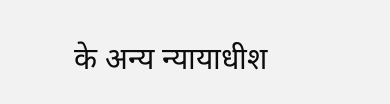के अन्य न्यायाधीश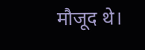मौजूद थे।